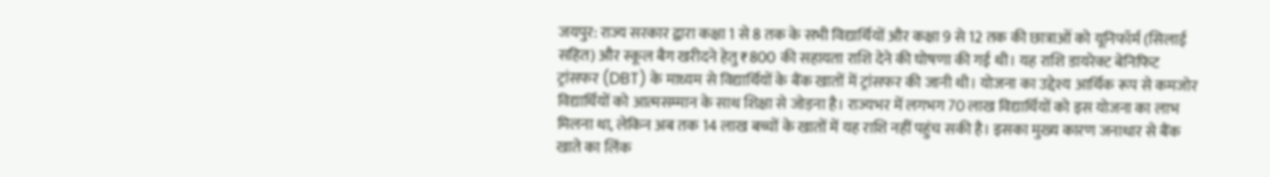जयपुर: राज्य सरकार द्वारा कक्षा 1 से 8 तक के सभी विद्यार्थियों और कक्षा 9 से 12 तक की छात्राओं को यूनिफॉर्म (सिलाई सहित) और स्कूल बैग खरीदने हेतु ₹800 की सहायता राशि देने की घोषणा की गई थी। यह राशि डायरेक्ट बेनिफिट ट्रांसफर (DBT) के माध्यम से विद्यार्थियों के बैंक खातों में ट्रांसफर की जानी थी। योजना का उद्देश्य आर्थिक रूप से कमजोर विद्यार्थियों को आत्मसम्मान के साथ शिक्षा से जोड़ना है। राज्यभर में लगभग 70 लाख विद्यार्थियों को इस योजना का लाभ मिलना था, लेकिन अब तक 14 लाख बच्चों के खातों में यह राशि नहीं पहुंच सकी है। इसका मुख्य कारण जनाधार से बैंक खाते का लिंक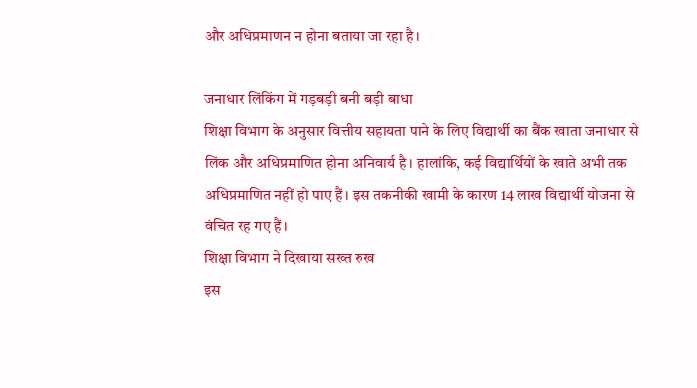और अधिप्रमाणन न होना बताया जा रहा है।

जनाधार लिंकिंग में गड़बड़ी बनी बड़ी बाधा
शिक्षा विभाग के अनुसार वित्तीय सहायता पाने के लिए विद्यार्थी का बैंक खाता जनाधार से लिंक और अधिप्रमाणित होना अनिवार्य है। हालांकि, कई विद्यार्थियों के खाते अभी तक अधिप्रमाणित नहीं हो पाए हैं। इस तकनीकी खामी के कारण 14 लाख विद्यार्थी योजना से वंचित रह गए हैं।
शिक्षा विभाग ने दिखाया सख्त रुख
इस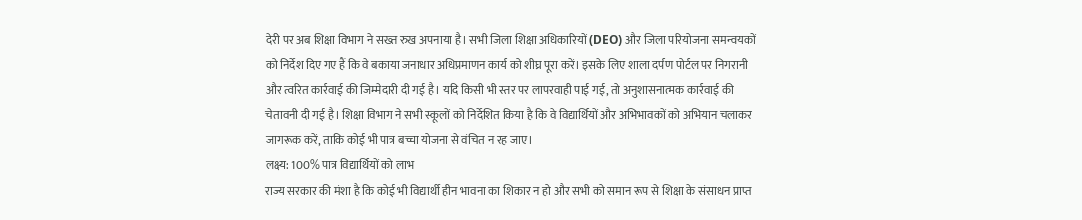देरी पर अब शिक्षा विभाग ने सख्त रुख अपनाया है। सभी जिला शिक्षा अधिकारियों (DEO) और जिला परियोजना समन्वयकों को निर्देश दिए गए हैं कि वे बकाया जनाधार अधिप्रमाणन कार्य को शीघ्र पूरा करें। इसके लिए शाला दर्पण पोर्टल पर निगरानी और त्वरित कार्रवाई की जिम्मेदारी दी गई है। यदि किसी भी स्तर पर लापरवाही पाई गई, तो अनुशासनात्मक कार्रवाई की चेतावनी दी गई है। शिक्षा विभाग ने सभी स्कूलों को निर्देशित किया है कि वे विद्यार्थियों और अभिभावकों को अभियान चलाकर जागरूक करें, ताकि कोई भी पात्र बच्चा योजना से वंचित न रह जाए।
लक्ष्य: 100% पात्र विद्यार्थियों को लाभ
राज्य सरकार की मंशा है कि कोई भी विद्यार्थी हीन भावना का शिकार न हो और सभी को समान रूप से शिक्षा के संसाधन प्राप्त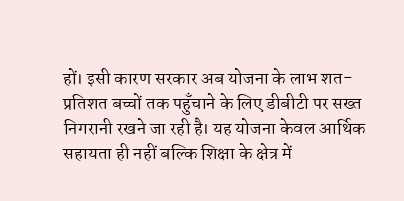हों। इसी कारण सरकार अब योजना के लाभ शत-प्रतिशत बच्चों तक पहुँचाने के लिए डीबीटी पर सख्त निगरानी रखने जा रही है। यह योजना केवल आर्थिक सहायता ही नहीं बल्कि शिक्षा के क्षेत्र में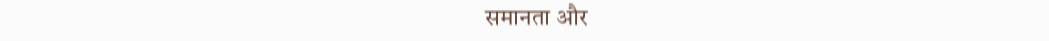समानता और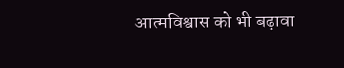आत्मविश्वास को भी बढ़ावा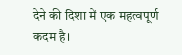देने की दिशा में एक महत्वपूर्ण कदम है।